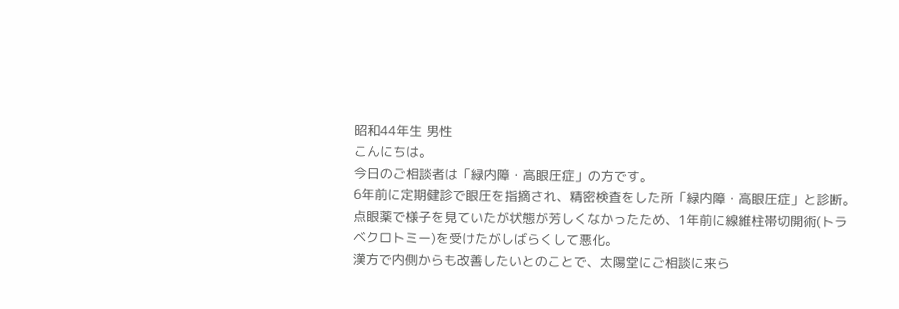昭和44年生 男性
こんにちは。
今日のご相談者は「緑内障・高眼圧症」の方です。
6年前に定期健診で眼圧を指摘され、精密検査をした所「緑内障・高眼圧症」と診断。
点眼薬で様子を見ていたが状態が芳しくなかったため、1年前に線維柱帯切開術(トラベクロトミー)を受けたがしばらくして悪化。
漢方で内側からも改善したいとのことで、太陽堂にご相談に来ら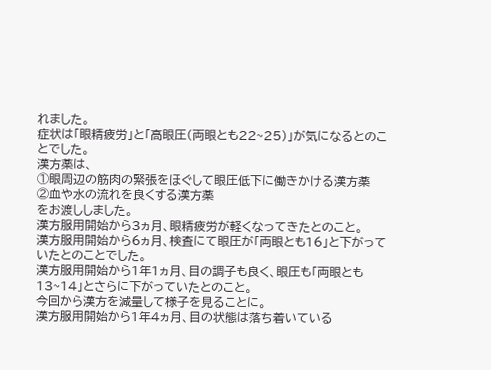れました。
症状は「眼精疲労」と「高眼圧(両眼とも22~25)」が気になるとのことでした。
漢方薬は、
①眼周辺の筋肉の緊張をほぐして眼圧低下に働きかける漢方薬
②血や水の流れを良くする漢方薬
をお渡ししました。
漢方服用開始から3ヵ月、眼精疲労が軽くなってきたとのこと。
漢方服用開始から6ヵ月、検査にて眼圧が「両眼とも16」と下がっていたとのことでした。
漢方服用開始から1年1ヵ月、目の調子も良く、眼圧も「両眼とも13~14」とさらに下がっていたとのこと。
今回から漢方を減量して様子を見ることに。
漢方服用開始から1年4ヵ月、目の状態は落ち着いている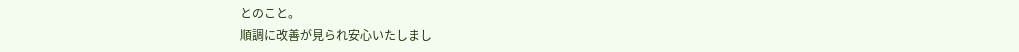とのこと。
順調に改善が見られ安心いたしまし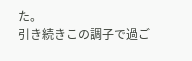た。
引き続きこの調子で過ご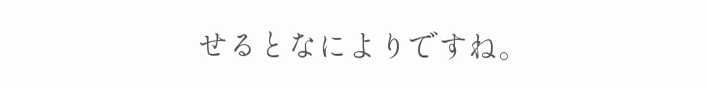せるとなによりですね。